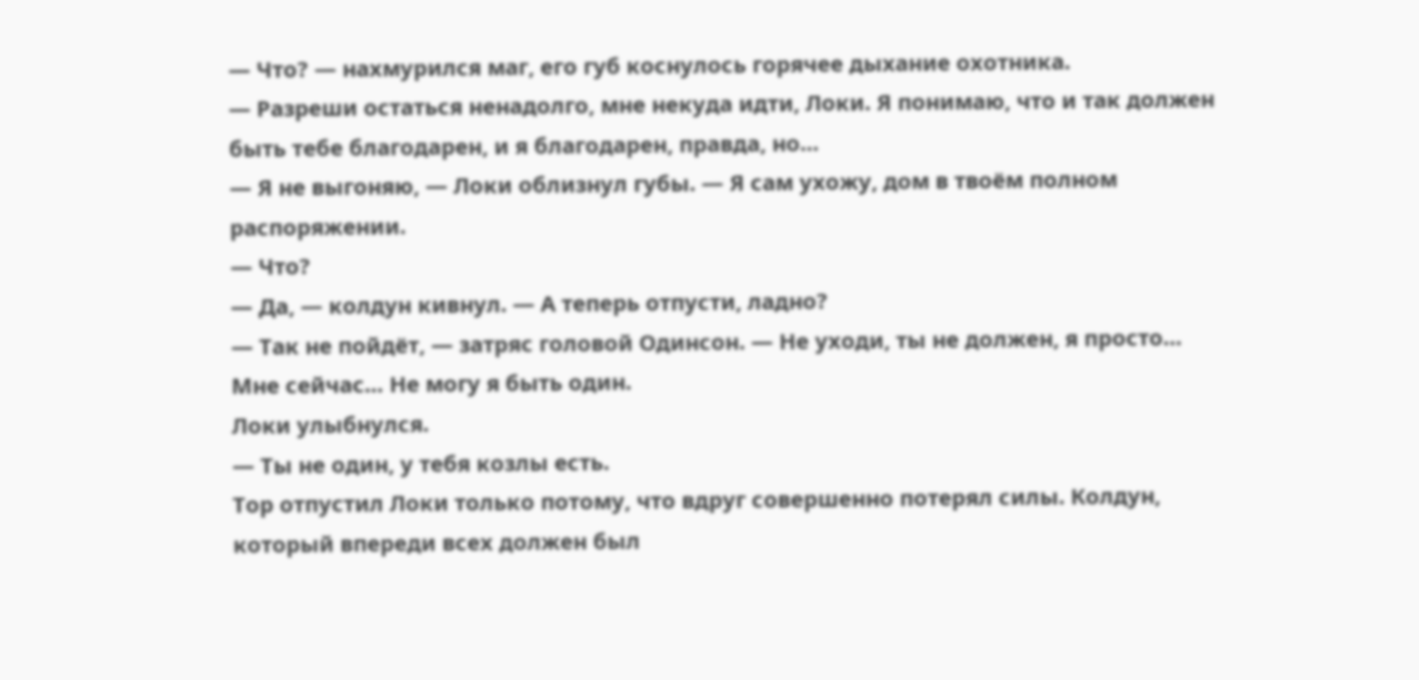— Что? — нахмурился маг, его губ коснулось горячее дыхание охотника.
— Разреши остаться ненадолго, мне некуда идти, Локи. Я понимаю, что и так должен быть тебе благодарен, и я благодарен, правда, но…
— Я не выгоняю, — Локи облизнул губы. — Я сам ухожу, дом в твоём полном распоряжении.
— Что?
— Да, — колдун кивнул. — А теперь отпусти, ладно?
— Так не пойдёт, — затряс головой Одинсон. — Не уходи, ты не должен, я просто… Мне сейчас… Не могу я быть один.
Локи улыбнулся.
— Ты не один, у тебя козлы есть.
Тор отпустил Локи только потому, что вдруг совершенно потерял силы. Колдун, который впереди всех должен был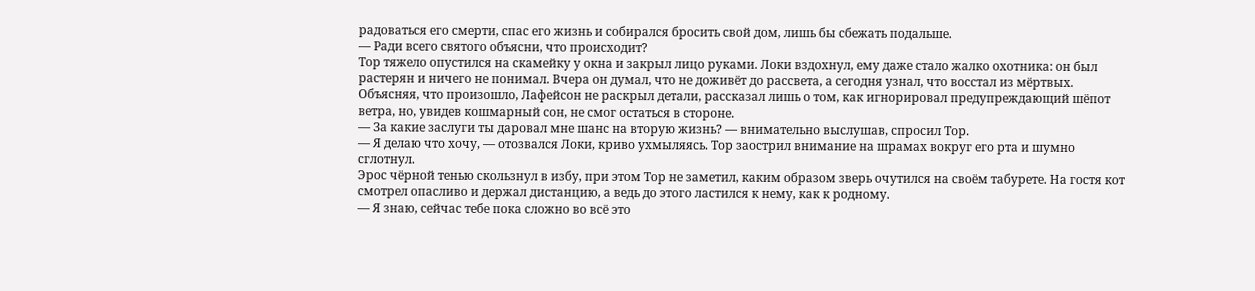радоваться его смерти, спас его жизнь и собирался бросить свой дом, лишь бы сбежать подальше.
— Ради всего святого объясни, что происходит?
Тор тяжело опустился на скамейку у окна и закрыл лицо руками. Локи вздохнул, ему даже стало жалко охотника: он был растерян и ничего не понимал. Вчера он думал, что не доживёт до рассвета, а сегодня узнал, что восстал из мёртвых. Объясняя, что произошло, Лафейсон не раскрыл детали, рассказал лишь о том, как игнорировал предупреждающий шёпот ветра, но, увидев кошмарный сон, не смог остаться в стороне.
— За какие заслуги ты даровал мне шанс на вторую жизнь? — внимательно выслушав, спросил Тор.
— Я делаю что хочу, — отозвался Локи, криво ухмыляясь. Тор заострил внимание на шрамах вокруг его рта и шумно сглотнул.
Эрос чёрной тенью скользнул в избу, при этом Тор не заметил, каким образом зверь очутился на своём табурете. На гостя кот смотрел опасливо и держал дистанцию, а ведь до этого ластился к нему, как к родному.
— Я знаю, сейчас тебе пока сложно во всё это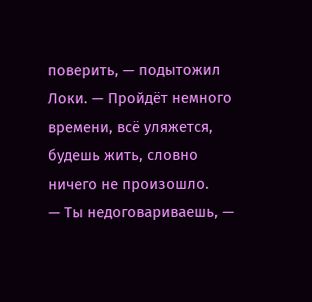поверить, — подытожил Локи. — Пройдёт немного времени, всё уляжется, будешь жить, словно ничего не произошло.
— Ты недоговариваешь, —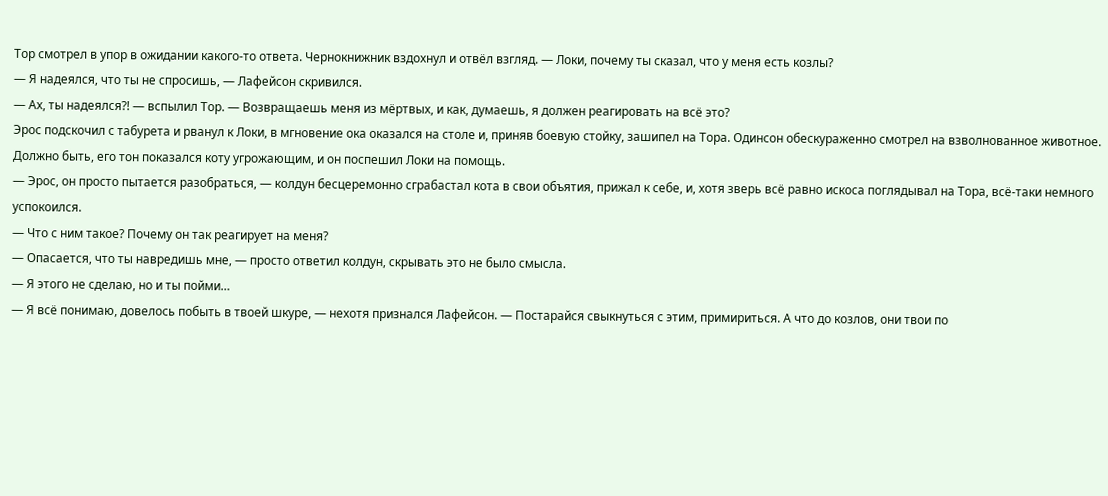Тор смотрел в упор в ожидании какого-то ответа. Чернокнижник вздохнул и отвёл взгляд. — Локи, почему ты сказал, что у меня есть козлы?
— Я надеялся, что ты не спросишь, — Лафейсон скривился.
— Ах, ты надеялся?! — вспылил Тор. — Возвращаешь меня из мёртвых, и как, думаешь, я должен реагировать на всё это?
Эрос подскочил с табурета и рванул к Локи, в мгновение ока оказался на столе и, приняв боевую стойку, зашипел на Тора. Одинсон обескураженно смотрел на взволнованное животное. Должно быть, его тон показался коту угрожающим, и он поспешил Локи на помощь.
— Эрос, он просто пытается разобраться, — колдун бесцеремонно сграбастал кота в свои объятия, прижал к себе, и, хотя зверь всё равно искоса поглядывал на Тора, всё-таки немного успокоился.
— Что с ним такое? Почему он так реагирует на меня?
— Опасается, что ты навредишь мне, — просто ответил колдун, скрывать это не было смысла.
— Я этого не сделаю, но и ты пойми…
— Я всё понимаю, довелось побыть в твоей шкуре, — нехотя признался Лафейсон. — Постарайся свыкнуться с этим, примириться. А что до козлов, они твои по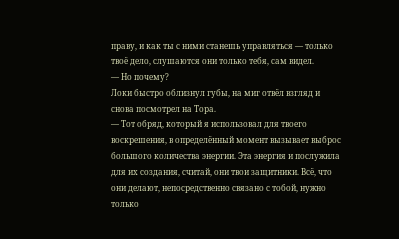праву, и как ты с ними станешь управляться — только твоё дело, слушаются они только тебя, сам видел.
— Но почему?
Локи быстро облизнул губы, на миг отвёл взгляд и снова посмотрел на Тора.
— Тот обряд, который я использовал для твоего воскрешения, в определённый момент вызывает выброс большого количества энергии. Эта энергия и послужила для их создания, считай, они твои защитники. Всё, что они делают, непосредственно связано с тобой, нужно только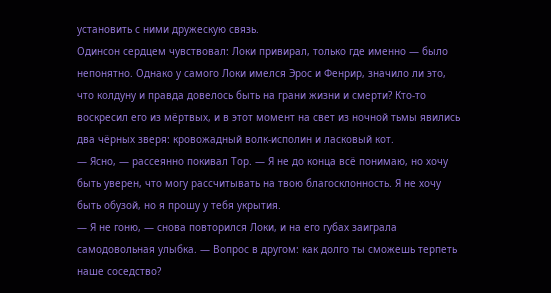установить с ними дружескую связь.
Одинсон сердцем чувствовал: Локи привирал, только где именно — было непонятно. Однако у самого Локи имелся Эрос и Фенрир, значило ли это, что колдуну и правда довелось быть на грани жизни и смерти? Кто-то воскресил его из мёртвых, и в этот момент на свет из ночной тьмы явились два чёрных зверя: кровожадный волк-исполин и ласковый кот.
— Ясно, — рассеянно покивал Тор. — Я не до конца всё понимаю, но хочу быть уверен, что могу рассчитывать на твою благосклонность. Я не хочу быть обузой, но я прошу у тебя укрытия.
— Я не гоню, — снова повторился Локи, и на его губах заиграла самодовольная улыбка. — Вопрос в другом: как долго ты сможешь терпеть наше соседство?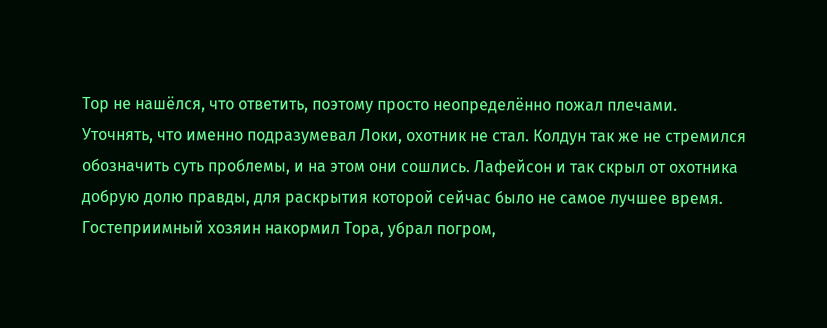Тор не нашёлся, что ответить, поэтому просто неопределённо пожал плечами. Уточнять, что именно подразумевал Локи, охотник не стал. Колдун так же не стремился обозначить суть проблемы, и на этом они сошлись. Лафейсон и так скрыл от охотника добрую долю правды, для раскрытия которой сейчас было не самое лучшее время.
Гостеприимный хозяин накормил Тора, убрал погром,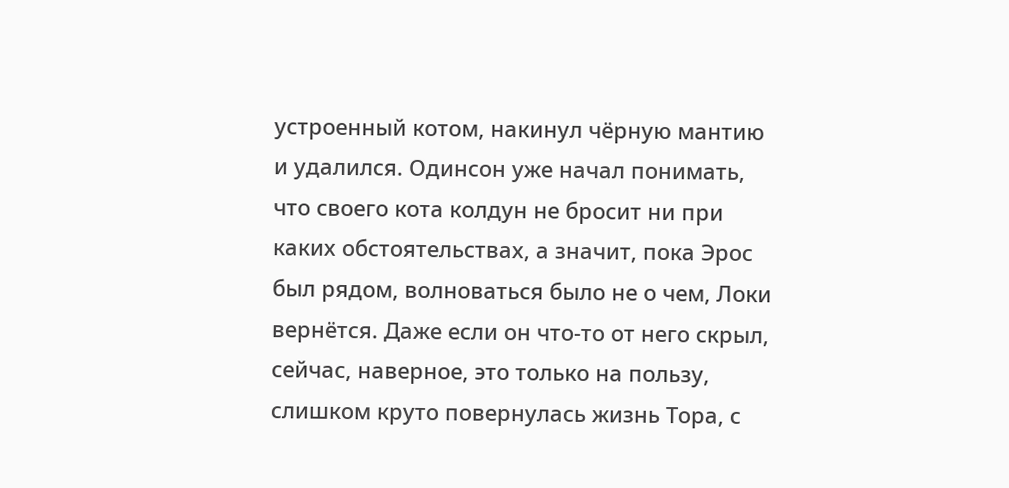устроенный котом, накинул чёрную мантию и удалился. Одинсон уже начал понимать, что своего кота колдун не бросит ни при каких обстоятельствах, а значит, пока Эрос был рядом, волноваться было не о чем, Локи вернётся. Даже если он что-то от него скрыл, сейчас, наверное, это только на пользу, слишком круто повернулась жизнь Тора, с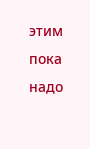этим пока надо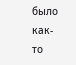было как-то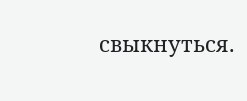свыкнуться.